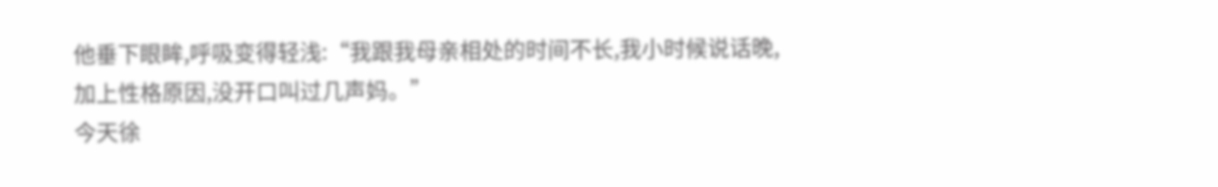他垂下眼眸,呼吸变得轻浅:“我跟我母亲相处的时间不长,我小时候说话晚,加上性格原因,没开口叫过几声妈。”
今天徐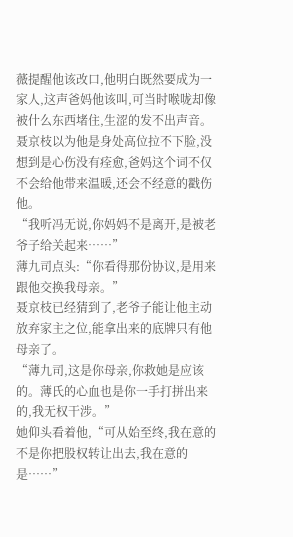薇提醒他该改口,他明白既然要成为一家人,这声爸妈他该叫,可当时喉咙却像被什么东西堵住,生涩的发不出声音。
聂京枝以为他是身处高位拉不下脸,没想到是心伤没有痊愈,爸妈这个词不仅不会给他带来温暖,还会不经意的戳伤他。
“我听冯无说,你妈妈不是离开,是被老爷子给关起来……”
薄九司点头:“你看得那份协议,是用来跟他交换我母亲。”
聂京枝已经猜到了,老爷子能让他主动放弃家主之位,能拿出来的底牌只有他母亲了。
“薄九司,这是你母亲,你救她是应该的。薄氏的心血也是你一手打拼出来的,我无权干涉。”
她仰头看着他,“可从始至终,我在意的不是你把股权转让出去,我在意的是……”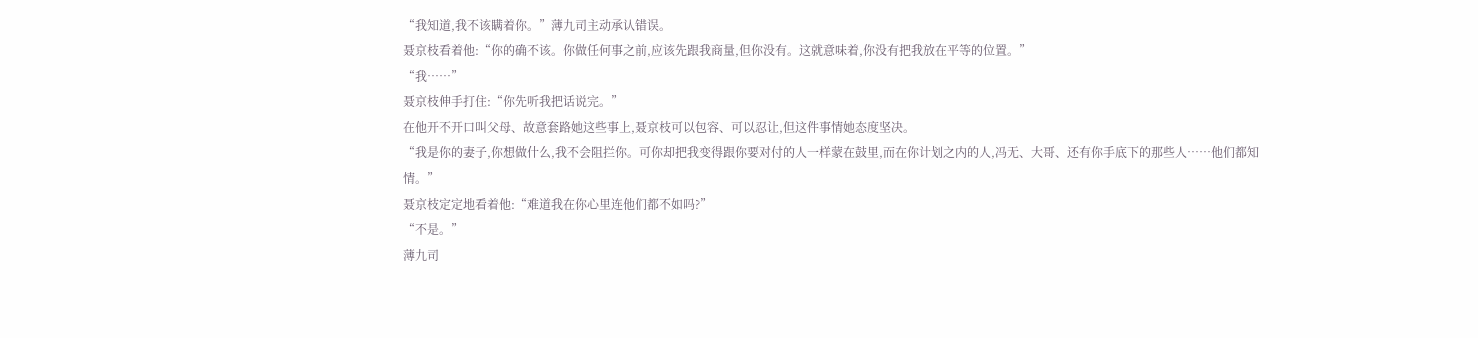“我知道,我不该瞒着你。”薄九司主动承认错误。
聂京枝看着他:“你的确不该。你做任何事之前,应该先跟我商量,但你没有。这就意味着,你没有把我放在平等的位置。”
“我……”
聂京枝伸手打住:“你先听我把话说完。”
在他开不开口叫父母、故意套路她这些事上,聂京枝可以包容、可以忍让,但这件事情她态度坚决。
“我是你的妻子,你想做什么,我不会阻拦你。可你却把我变得跟你要对付的人一样蒙在鼓里,而在你计划之内的人,冯无、大哥、还有你手底下的那些人……他们都知情。”
聂京枝定定地看着他:“难道我在你心里连他们都不如吗?”
“不是。”
薄九司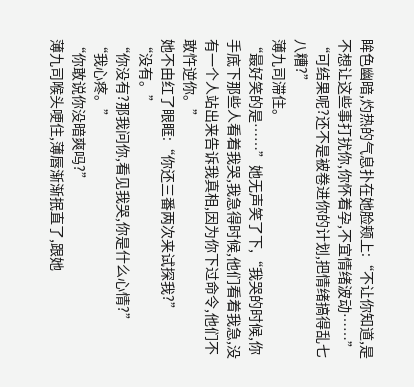眸色幽暗,灼热的气息扑在她脸颊上:“不让你知道,是不想让这些事打扰你,你怀着孕,不宜情绪波动……”
“可结果呢?还不是被卷进你的计划,把情绪搞得乱七八糟?”
薄九司滞住。
“最好笑的是……”她无声笑了下,“我哭的时候,你手底下那些人看着我哭,我急得时候,他们看着我急,没有一个人站出来告诉我真相,因为你下过命令,他们不敢忤逆你。”
她不由红了眼眶:“你还三番两次来试探我?”
“没有。”
“你没有?那我问你,看见我哭,你是什么心情?”
“我心疼。”
“你敢说你没暗爽吗?”
薄九司喉头哽住,薄唇渐渐抿直了,跟她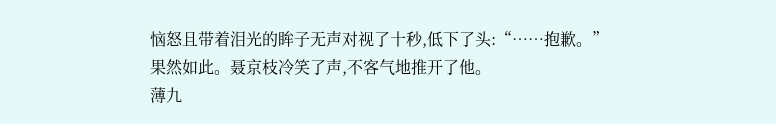恼怒且带着泪光的眸子无声对视了十秒,低下了头:“……抱歉。”
果然如此。聂京枝冷笑了声,不客气地推开了他。
薄九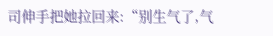司伸手把她拉回来:“别生气了,气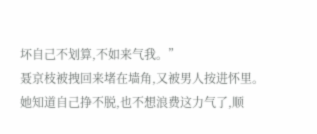坏自己不划算,不如来气我。”
聂京枝被拽回来堵在墙角,又被男人按进怀里。
她知道自己挣不脱,也不想浪费这力气了,顺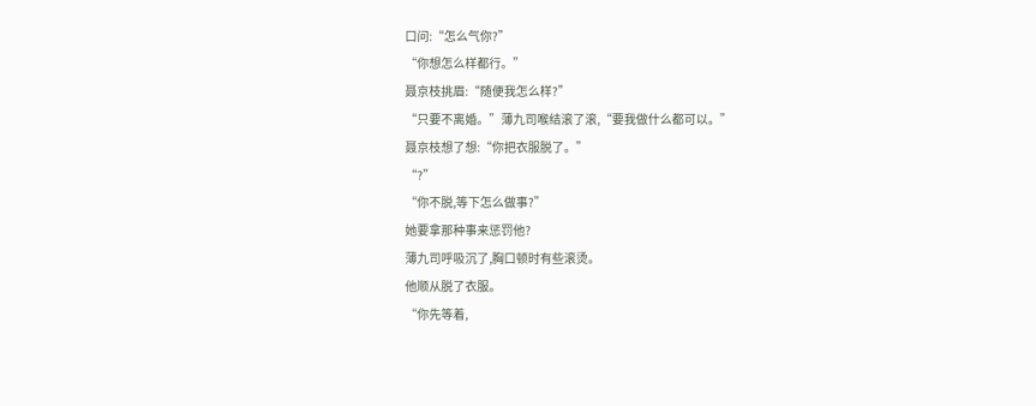口问:“怎么气你?”
“你想怎么样都行。”
聂京枝挑眉:“随便我怎么样?”
“只要不离婚。”薄九司喉结滚了滚,“要我做什么都可以。”
聂京枝想了想:“你把衣服脱了。”
“?”
“你不脱,等下怎么做事?”
她要拿那种事来惩罚他?
薄九司呼吸沉了,胸口顿时有些滚烫。
他顺从脱了衣服。
“你先等着,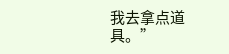我去拿点道具。”